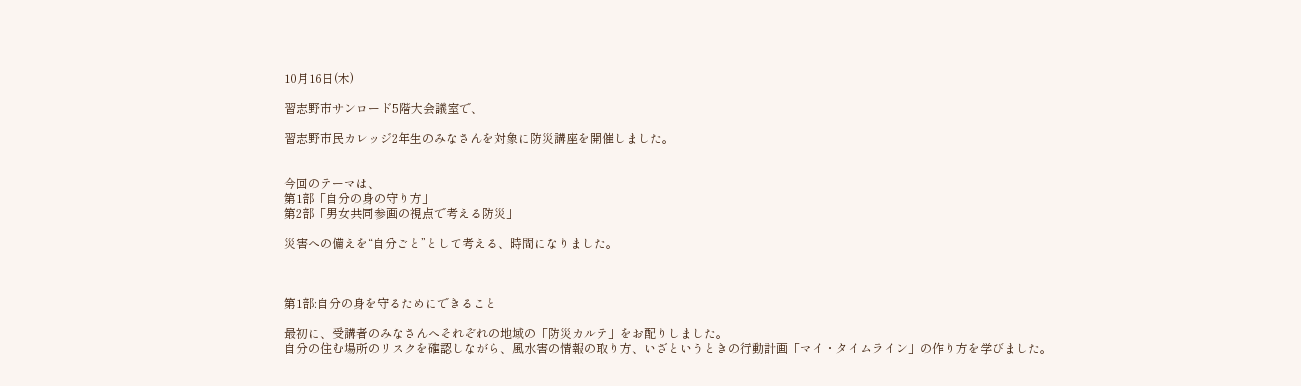10月16日(木)

習志野市サンロード5階大会議室で、

習志野市民カレッジ2年生のみなさんを対象に防災講座を開催しました。


今回のテーマは、
第1部「自分の身の守り方」
第2部「男女共同参画の視点で考える防災」

災害への備えを“自分ごと”として考える、時間になりました。



第1部:自分の身を守るためにできること

最初に、受講者のみなさんへそれぞれの地域の「防災カルテ」をお配りしました。
自分の住む場所のリスクを確認しながら、風水害の情報の取り方、いざというときの行動計画「マイ・タイムライン」の作り方を学びました。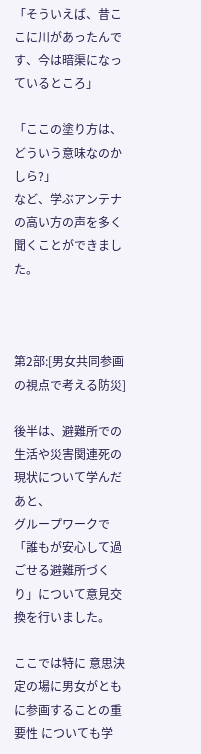「そういえば、昔ここに川があったんです、今は暗渠になっているところ」

「ここの塗り方は、どういう意味なのかしら?」
など、学ぶアンテナの高い方の声を多く聞くことができました。



第2部:[男女共同参画の視点で考える防災]

後半は、避難所での生活や災害関連死の現状について学んだあと、
グループワークで「誰もが安心して過ごせる避難所づくり」について意見交換を行いました。

ここでは特に 意思決定の場に男女がともに参画することの重要性 についても学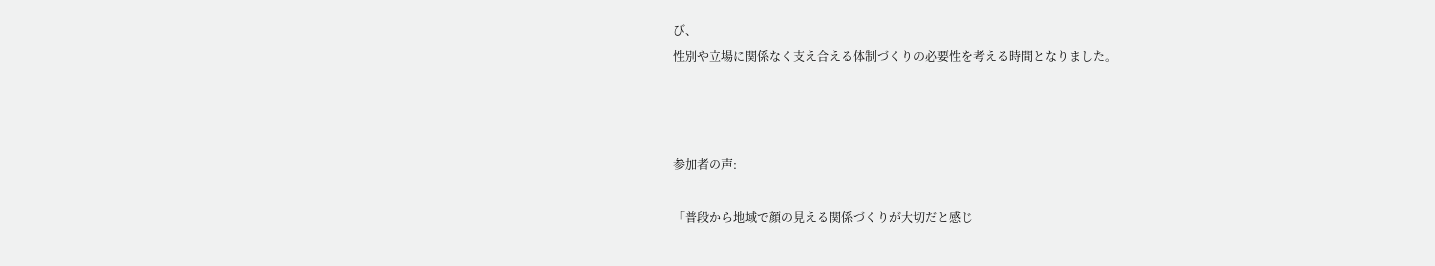び、
性別や立場に関係なく支え合える体制づくりの必要性を考える時間となりました。



参加者の声:

「普段から地域で顔の見える関係づくりが大切だと感じ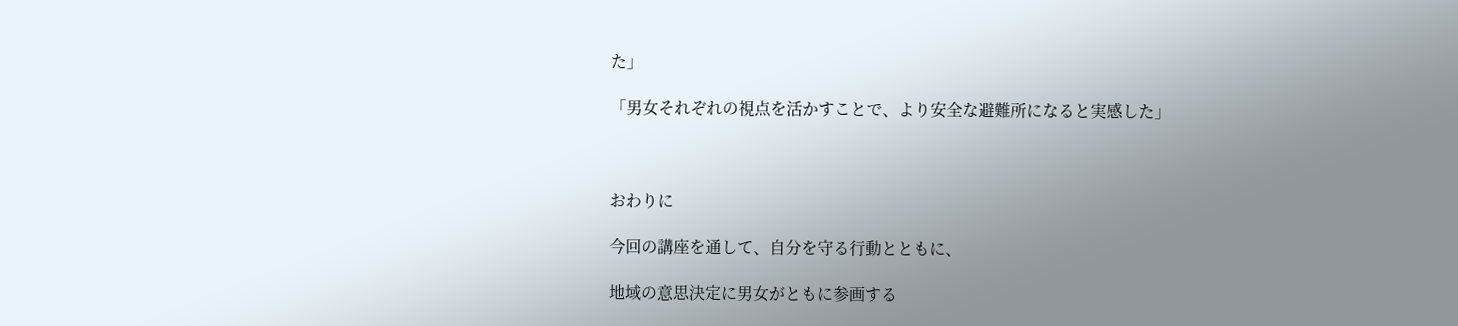た」

「男女それぞれの視点を活かすことで、より安全な避難所になると実感した」



おわりに

今回の講座を通して、自分を守る行動とともに、

地域の意思決定に男女がともに参画する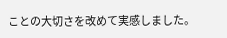ことの大切さを改めて実感しました。